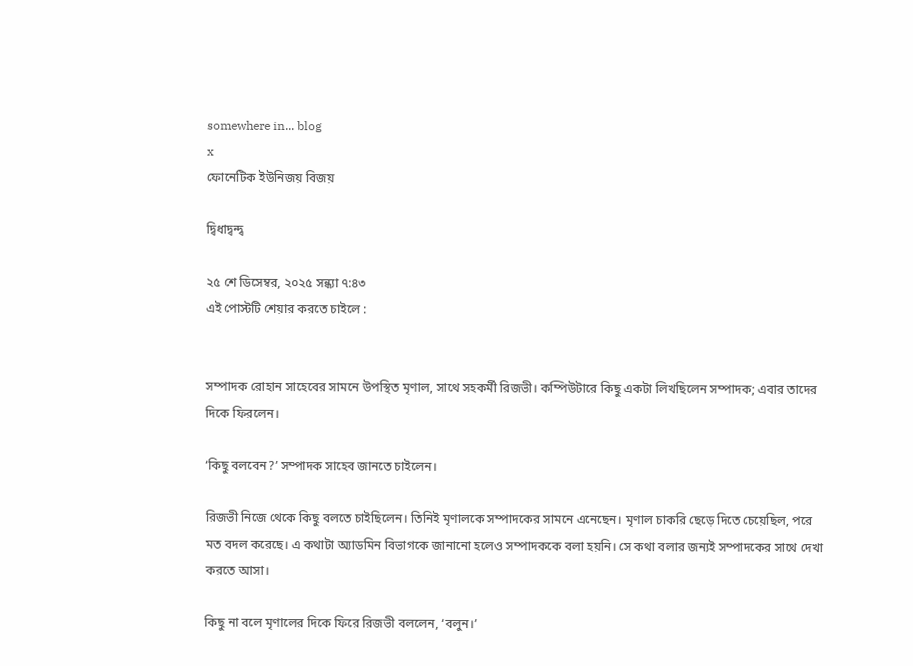somewhere in... blog
x
ফোনেটিক ইউনিজয় বিজয়

দ্বিধাদ্বন্দ্ব

২৫ শে ডিসেম্বর, ২০২৫ সন্ধ্যা ৭:৪৩
এই পোস্টটি শেয়ার করতে চাইলে :


সম্পাদক রোহান সাহেবের সামনে উপস্থিত মৃণাল, সাথে সহকর্মী রিজভী। কম্পিউটারে কিছু একটা লিখছিলেন সম্পাদক; এবার তাদের দিকে ফিরলেন।

‘কিছু বলবেন?’ সম্পাদক সাহেব জানতে চাইলেন।

রিজভী নিজে থেকে কিছু বলতে চাইছিলেন। তিনিই মৃণালকে সম্পাদকের সামনে এনেছেন। মৃণাল চাকরি ছেড়ে দিতে চেয়েছিল, পরে মত বদল করেছে। এ কথাটা অ্যাডমিন বিভাগকে জানানো হলেও সম্পাদককে বলা হয়নি। সে কথা বলার জন্যই সম্পাদকের সাথে দেখা করতে আসা।

কিছু না বলে মৃণালের দিকে ফিরে রিজভী বললেন, ‘বলুন।’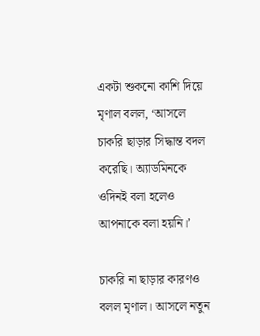একটা শুকনো কাশি দিয়ে মৃণাল বলল, ‘আসলে চাকরি ছাড়ার সিদ্ধান্ত বদল করেছি। অ্যাডমিনকে ওদিনই বলা হলেও আপনাকে বলা হয়নি।’

চাকরি না ছাড়ার কারণও বলল মৃণাল। আসলে নতুন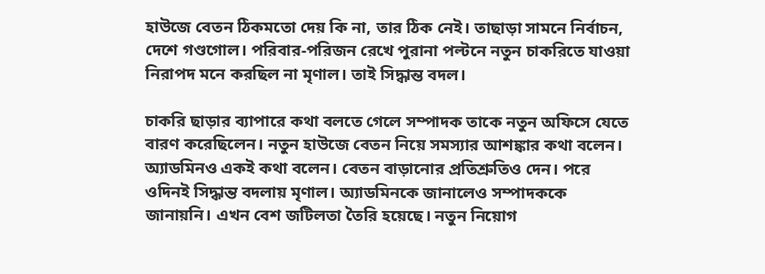হাউজে বেতন ঠিকমতো দেয় কি না, তার ঠিক নেই। তাছাড়া সামনে নির্বাচন, দেশে গণ্ডগোল। পরিবার-পরিজন রেখে পুরানা পল্টনে নতুন চাকরিতে যাওয়া নিরাপদ মনে করছিল না মৃণাল। তাই সিদ্ধান্ত বদল।

চাকরি ছাড়ার ব্যাপারে কথা বলতে গেলে সম্পাদক তাকে নতুন অফিসে যেতে বারণ করেছিলেন। নতুন হাউজে বেতন নিয়ে সমস্যার আশঙ্কার কথা বলেন। অ্যাডমিনও একই কথা বলেন। বেতন বাড়ানোর প্রতিশ্রুতিও দেন। পরে ওদিনই সিদ্ধান্ত বদলায় মৃণাল। অ্যাডমিনকে জানালেও সম্পাদককে জানায়নি। এখন বেশ জটিলতা তৈরি হয়েছে। নতুন নিয়োগ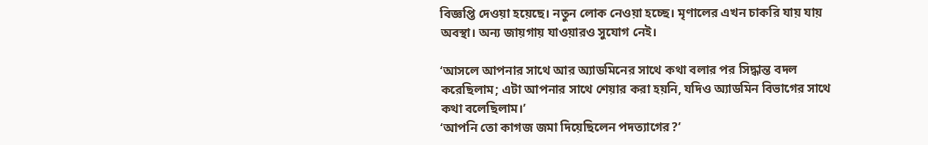বিজ্ঞপ্তি দেওয়া হয়েছে। নতুন লোক নেওয়া হচ্ছে। মৃণালের এখন চাকরি যায় যায় অবস্থা। অন্য জায়গায় যাওয়ারও সুযোগ নেই।

‘আসলে আপনার সাথে আর অ্যাডমিনের সাথে কথা বলার পর সিদ্ধান্ত বদল করেছিলাম; এটা আপনার সাথে শেয়ার করা হয়নি, যদিও অ্যাডমিন বিভাগের সাথে কথা বলেছিলাম।’
‘আপনি তো কাগজ জমা দিয়েছিলেন পদত্যাগের?’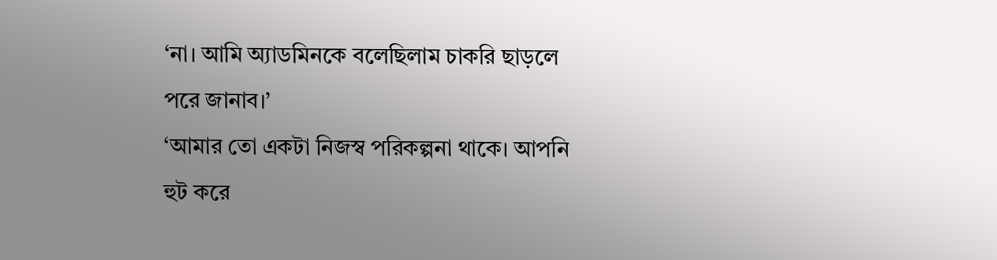‘না। আমি অ্যাডমিনকে বলেছিলাম চাকরি ছাড়লে পরে জানাব।’
‘আমার তো একটা নিজস্ব পরিকল্পনা থাকে। আপনি হুট করে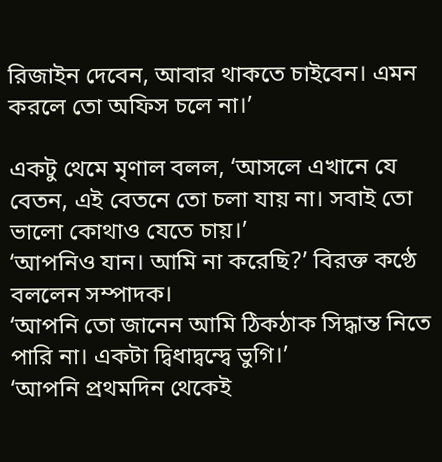রিজাইন দেবেন, আবার থাকতে চাইবেন। এমন করলে তো অফিস চলে না।’

একটু থেমে মৃণাল বলল, ‘আসলে এখানে যে বেতন, এই বেতনে তো চলা যায় না। সবাই তো ভালো কোথাও যেতে চায়।’
‘আপনিও যান। আমি না করেছি?’ বিরক্ত কণ্ঠে বললেন সম্পাদক।
‘আপনি তো জানেন আমি ঠিকঠাক সিদ্ধান্ত নিতে পারি না। একটা দ্বিধাদ্বন্দ্বে ভুগি।’
‘আপনি প্রথমদিন থেকেই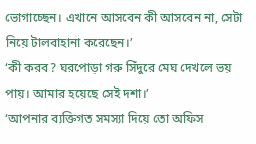ভোগাচ্ছেন। এখানে আসবেন কী আসবেন না, সেটা নিয়ে টালবাহানা করেছেন।’
‘কী করব? ঘরপোড়া গরু সিঁদুরে মেঘ দেখলে ভয় পায়। আমার হয়েছে সেই দশা।’
‘আপনার ব্যক্তিগত সমস্যা দিয়ে তো অফিস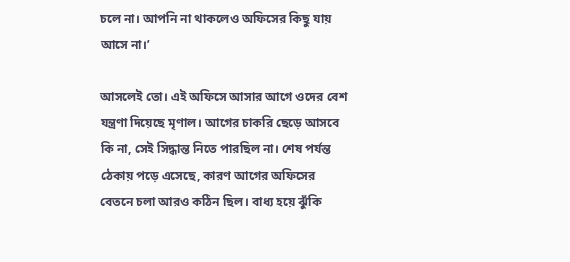চলে না। আপনি না থাকলেও অফিসের কিছু যায় আসে না।’

আসলেই তো। এই অফিসে আসার আগে ওদের বেশ যন্ত্রণা দিয়েছে মৃণাল। আগের চাকরি ছেড়ে আসবে কি না, সেই সিদ্ধান্ত নিতে পারছিল না। শেষ পর্যন্ত ঠেকায় পড়ে এসেছে, কারণ আগের অফিসের বেতনে চলা আরও কঠিন ছিল। বাধ্য হয়ে ঝুঁকি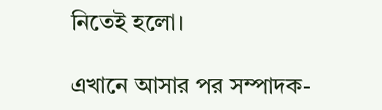নিতেই হলো।

এখানে আসার পর সম্পাদক-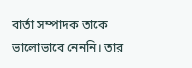বার্তা সম্পাদক তাকে ভালোভাবে নেননি। তার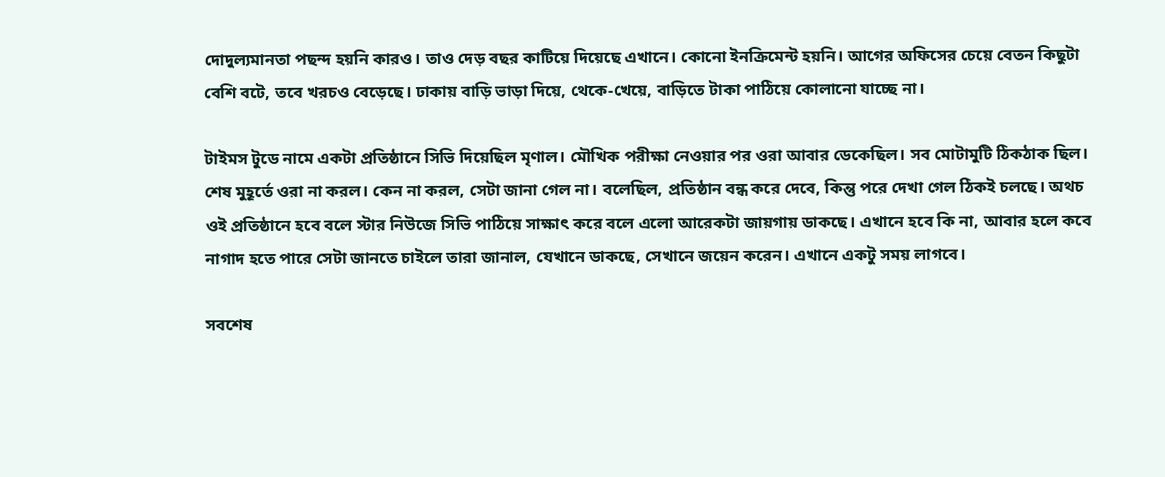দোদুল্যমানতা পছন্দ হয়নি কারও। তাও দেড় বছর কাটিয়ে দিয়েছে এখানে। কোনো ইনক্রিমেন্ট হয়নি। আগের অফিসের চেয়ে বেতন কিছুটা বেশি বটে, তবে খরচও বেড়েছে। ঢাকায় বাড়ি ভাড়া দিয়ে, থেকে-খেয়ে, বাড়িতে টাকা পাঠিয়ে কোলানো যাচ্ছে না।

টাইমস টুডে নামে একটা প্রতিষ্ঠানে সিভি দিয়েছিল মৃণাল। মৌখিক পরীক্ষা নেওয়ার পর ওরা আবার ডেকেছিল। সব মোটামুটি ঠিকঠাক ছিল। শেষ মুহূর্তে ওরা না করল। কেন না করল, সেটা জানা গেল না। বলেছিল, প্রতিষ্ঠান বন্ধ করে দেবে, কিন্তু পরে দেখা গেল ঠিকই চলছে। অথচ ওই প্রতিষ্ঠানে হবে বলে স্টার নিউজে সিভি পাঠিয়ে সাক্ষাৎ করে বলে এলো আরেকটা জায়গায় ডাকছে। এখানে হবে কি না, আবার হলে কবে নাগাদ হতে পারে সেটা জানতে চাইলে তারা জানাল, যেখানে ডাকছে, সেখানে জয়েন করেন। এখানে একটু সময় লাগবে।

সবশেষ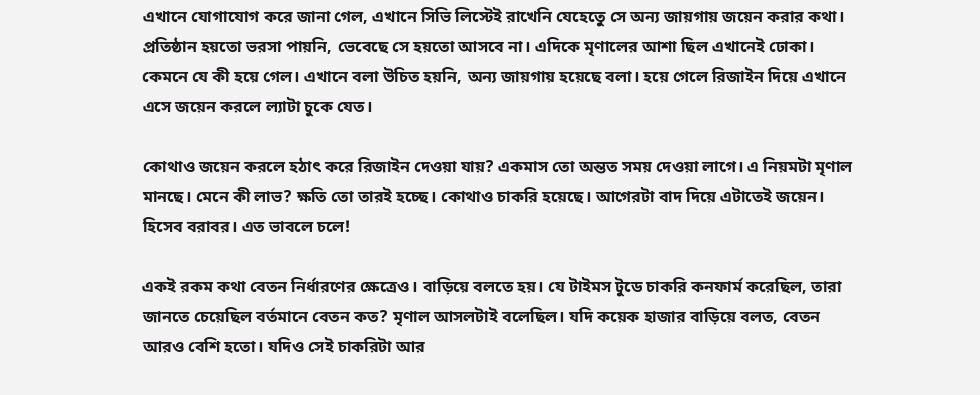এখানে যোগাযোগ করে জানা গেল, এখানে সিভি লিস্টেই রাখেনি যেহেতেু সে অন্য জায়গায় জয়েন করার কথা। প্রতিষ্ঠান হয়তো ভরসা পায়নি, ভেবেছে সে হয়তো আসবে না। এদিকে মৃণালের আশা ছিল এখানেই ঢোকা। কেমনে যে কী হয়ে গেল। এখানে বলা উচিত হয়নি, অন্য জায়গায় হয়েছে বলা। হয়ে গেলে রিজাইন দিয়ে এখানে এসে জয়েন করলে ল্যাটা চুকে যেত।

কোথাও জয়েন করলে হঠাৎ করে রিজাইন দেওয়া যায়? একমাস তো অন্তত সময় দেওয়া লাগে। এ নিয়মটা মৃণাল মানছে। মেনে কী লাভ? ক্ষতি তো তারই হচ্ছে। কোথাও চাকরি হয়েছে। আগেরটা বাদ দিয়ে এটাতেই জয়েন। হিসেব বরাবর। এত ভাবলে চলে!

একই রকম কথা বেতন নির্ধারণের ক্ষেত্রেও। বাড়িয়ে বলতে হয়। যে টাইমস টুডে চাকরি কনফার্ম করেছিল, তারা জানতে চেয়েছিল বর্তমানে বেতন কত? মৃণাল আসলটাই বলেছিল। যদি কয়েক হাজার বাড়িয়ে বলত, বেতন আরও বেশি হতো। যদিও সেই চাকরিটা আর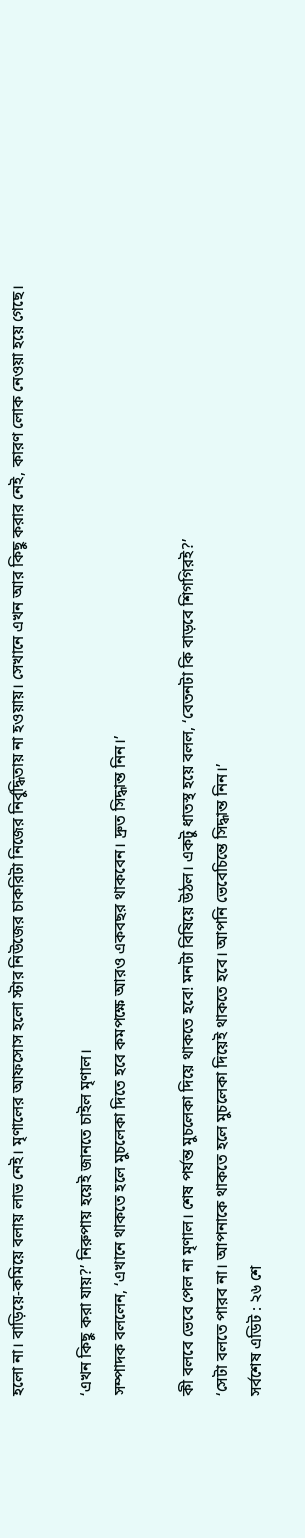হলো না। বাড়িয়ে-কমিয়ে বলায় লাভ নেই। মৃণালের আফসোস হলো স্টার নিউজের চাকরিটা নিজের নির্বুদ্ধিতায় না হওয়ায়। সেখানে এখন আর কিছু করার নেই, কারণ লোক নেওয়া হয়ে গেছে।

‘এখন কিছু করা যায়?’ নিরুপায় হয়েই জানতে চাইল মৃণাল।
সম্পাদক বললেন, ‘এখানে থাকতে হলে মুচলেকা দিতে হবে কমপক্ষে ‍আরও একবছর থাকবেন। দ্রুত সিদ্ধান্ত নিন।’

কী বলবে ভেবে পেল না মৃণাল। শেষ পর্যন্ত মুচলেকা দিয়ে থাকতে হবে! মনটা বিষিয়ে উঠল। একটু ধাতস্থ হয়ে বলল, ‘বেতনটা কি বাড়বে শিগগিরই?’
‘সেটা বলতে পারব না। আপনাকে থাকতে হলে মুচলেকা দিয়েই থাকতে হবে। আপনি ভেবেচিন্তে সিদ্ধান্ত নিন।’
সর্বশেষ এডিট : ২৬ শে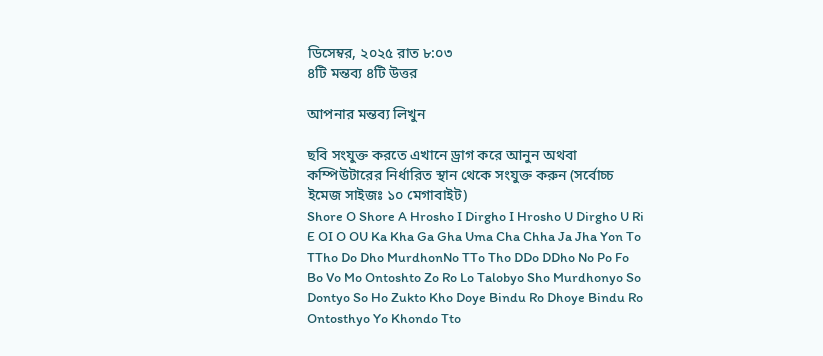ডিসেম্বর, ২০২৫ রাত ৮:০৩
৪টি মন্তব্য ৪টি উত্তর

আপনার মন্তব্য লিখুন

ছবি সংযুক্ত করতে এখানে ড্রাগ করে আনুন অথবা কম্পিউটারের নির্ধারিত স্থান থেকে সংযুক্ত করুন (সর্বোচ্চ ইমেজ সাইজঃ ১০ মেগাবাইট)
Shore O Shore A Hrosho I Dirgho I Hrosho U Dirgho U Ri E OI O OU Ka Kha Ga Gha Uma Cha Chha Ja Jha Yon To TTho Do Dho MurdhonNo TTo Tho DDo DDho No Po Fo Bo Vo Mo Ontoshto Zo Ro Lo Talobyo Sho Murdhonyo So Dontyo So Ho Zukto Kho Doye Bindu Ro Dhoye Bindu Ro Ontosthyo Yo Khondo Tto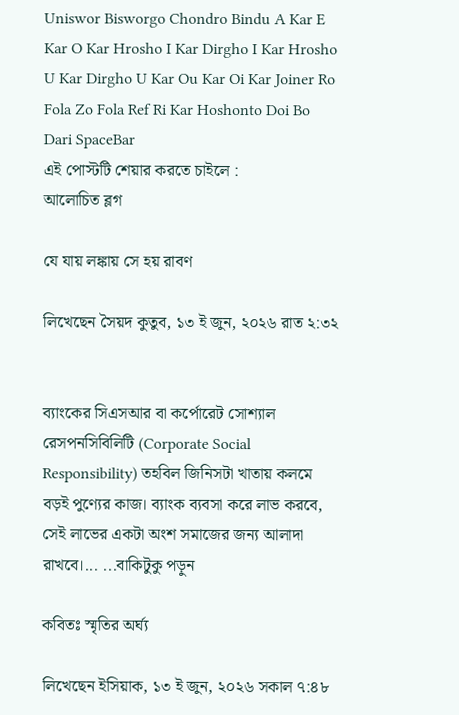Uniswor Bisworgo Chondro Bindu A Kar E Kar O Kar Hrosho I Kar Dirgho I Kar Hrosho U Kar Dirgho U Kar Ou Kar Oi Kar Joiner Ro Fola Zo Fola Ref Ri Kar Hoshonto Doi Bo Dari SpaceBar
এই পোস্টটি শেয়ার করতে চাইলে :
আলোচিত ব্লগ

যে যায় লঙ্কায় সে হয় রাবণ

লিখেছেন সৈয়দ কুতুব, ১৩ ই জুন, ২০২৬ রাত ২:৩২


ব্যাংকের সিএসআর বা কর্পোরেট সোশ্যাল রেসপনসিবিলিটি (Corporate Social Responsibility) তহবিল জিনিসটা খাতায় কলমে বড়ই পুণ্যের কাজ। ব্যাংক ব্যবসা করে লাভ করবে, সেই লাভের একটা অংশ সমাজের জন্য আলাদা রাখবে।... ...বাকিটুকু পড়ুন

কবিতঃ স্মৃতির অর্ঘ্য

লিখেছেন ইসিয়াক, ১৩ ই জুন, ২০২৬ সকাল ৭:৪৮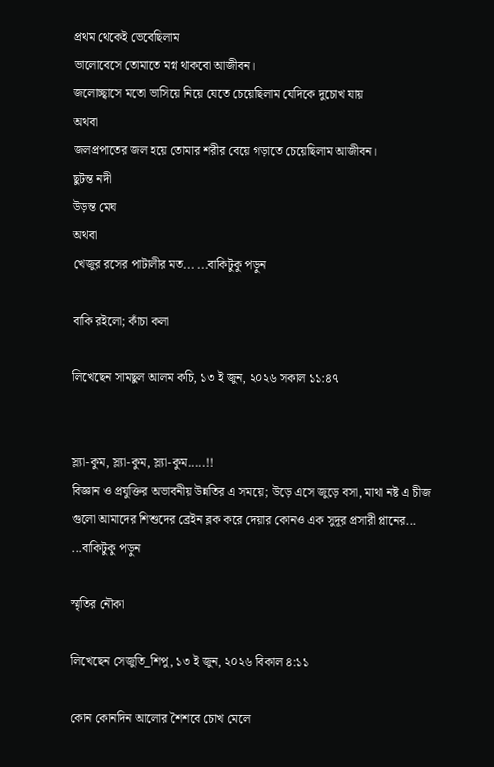প্রথম থেকেই ভেবেছিলাম
ভালোবেসে তোমাতে মগ্ন থাকবো আজীবন।
জলোচ্ছ্বাসে মতো ভাসিয়ে নিয়ে যেতে চেয়েছিলাম যেদিকে দুচোখ যায়
অথবা
জলপ্রপাতের জল হয়ে তোমার শরীর বেয়ে গড়াতে চেয়েছিলাম আজীবন।
ছুটন্ত নদী
উড়ন্ত মেঘ
অথবা
খেজুর রসের পাটালীর মত... ...বাকিটুকু পড়ুন

বাকি রইলো; কাঁচা কলা

লিখেছেন সামছুল আলম কচি, ১৩ ই জুন, ২০২৬ সকাল ১১:৪৭


স্ল্যা-কুম, স্ল্যা-কুম, স্ল্যা-কুম.....!!
বিজ্ঞান ও প্রযুক্তির অভাবনীয় উন্নতির এ সময়ে; উড়ে এসে জুড়ে বসা, মাথা নষ্ট এ চীজ গুলো আমাদের শিশুদের ব্রেইন ব্লক করে দেয়ার কোনও এক সুদূর প্রসারী প্লানের... ...বাকিটুকু পড়ুন

স্মৃতির নৌকা

লিখেছেন সেজুতি_শিপু, ১৩ ই জুন, ২০২৬ বিকাল ৪:১১

কোন কোনদিন আলোর শৈশবে চোখ মেলে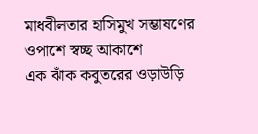মাধবীলতার হাসিমুখ সম্ভাষণের ওপাশে স্বচ্ছ আকাশে
এক ঝাঁক কবুতরের ওড়াউড়ি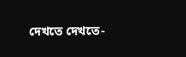দেখতে দেখতে-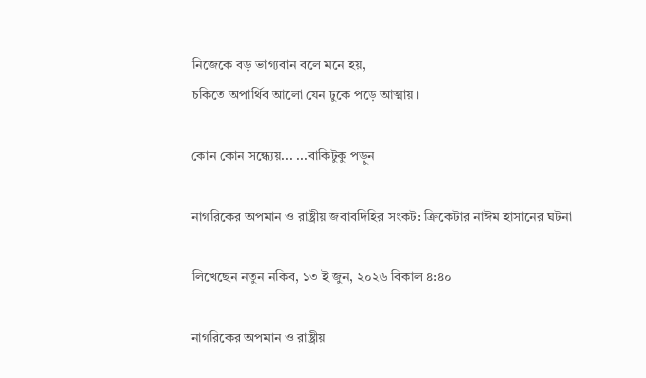নিজেকে বড় ভাগ্যবান বলে মনে হয়,
চকিতে অপার্থিব আলো যেন ঢুকে পড়ে আত্মায়।

কোন কোন সন্ধ‍্যেয়... ...বাকিটুকু পড়ুন

নাগরিকের অপমান ও রাষ্ট্রীয় জবাবদিহির সংকট: ক্রিকেটার নাঈম হাসানের ঘটনা

লিখেছেন নতুন নকিব, ১৩ ই জুন, ২০২৬ বিকাল ৪:৪০

নাগরিকের অপমান ও রাষ্ট্রীয়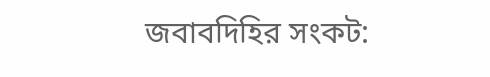জবাবদিহির সংকট: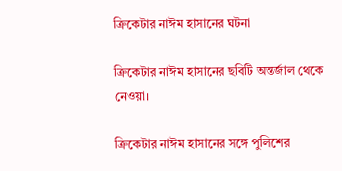ক্রিকেটার নাঈম হাসানের ঘটনা

ক্রিকেটার নাঈম হাসানের ছবিটি অন্তর্জাল থেকে নেওয়া।

ক্রিকেটার নাঈম হাসানের সঙ্গে পুলিশের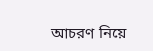আচরণ নিয়ে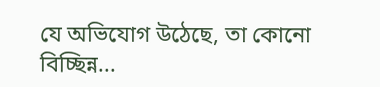যে অভিযোগ উঠেছে, তা কোনো বিচ্ছিন্ন...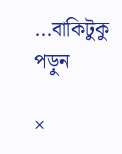...বাকিটুকু পড়ুন

×